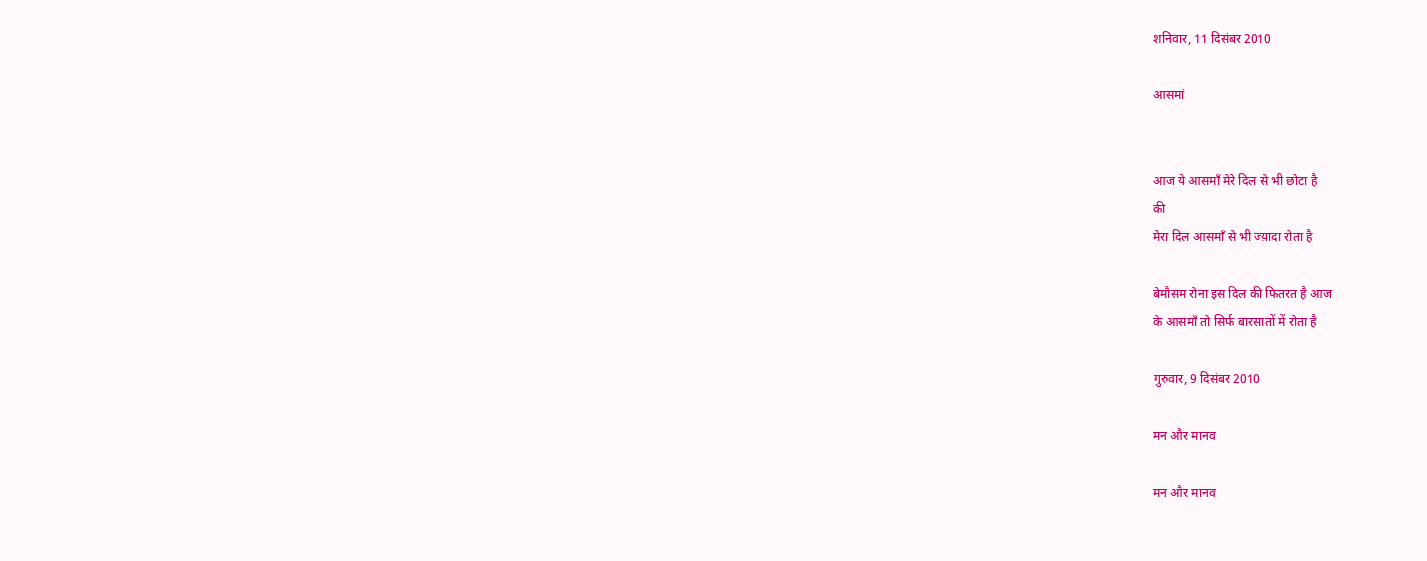शनिवार, 11 दिसंबर 2010

आसमां


आज ये आसमाँ मेरे दिल से भी छोटा है
की
मेरा दिल आसमाँ से भी ज्य़ादा रोता है

बेमौसम रोना इस दिल की फितरत है आज
के आसमाँ तो सिर्फ बारसातों में रोता है

गुरुवार, 9 दिसंबर 2010

मन और मानव

मन और मानव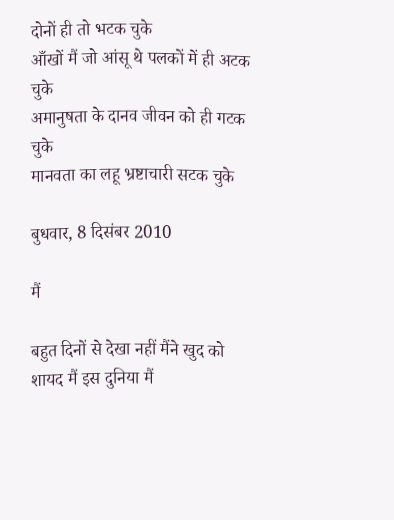दोनों ही तो भटक चुके
आँखों मैं जो आंसू थे पलकों में ही अटक चुके
अमानुषता के दानव जीवन को ही गटक चुके
मानवता का लहू भ्रष्टाचारी सटक चुके

बुधवार, 8 दिसंबर 2010

मैं

बहुत दिनों से देखा नहीं मैंने खुद को
शायद मैं इस दुनिया मैं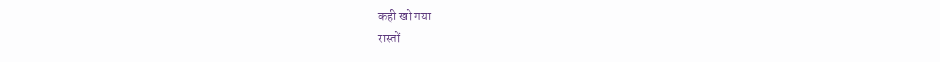कही खो गया
रास्तों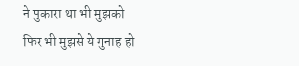ने पुकारा था भी मुझको
फिर भी मुझसे ये गुनाह हो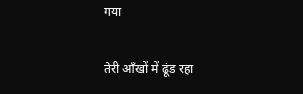गया

तेरी आँखों में ढूंड रहा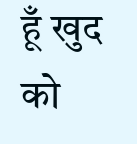हूँ खुद को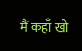मैं कहाँ खो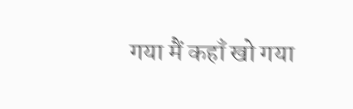गया मैं कहाँ खो गया